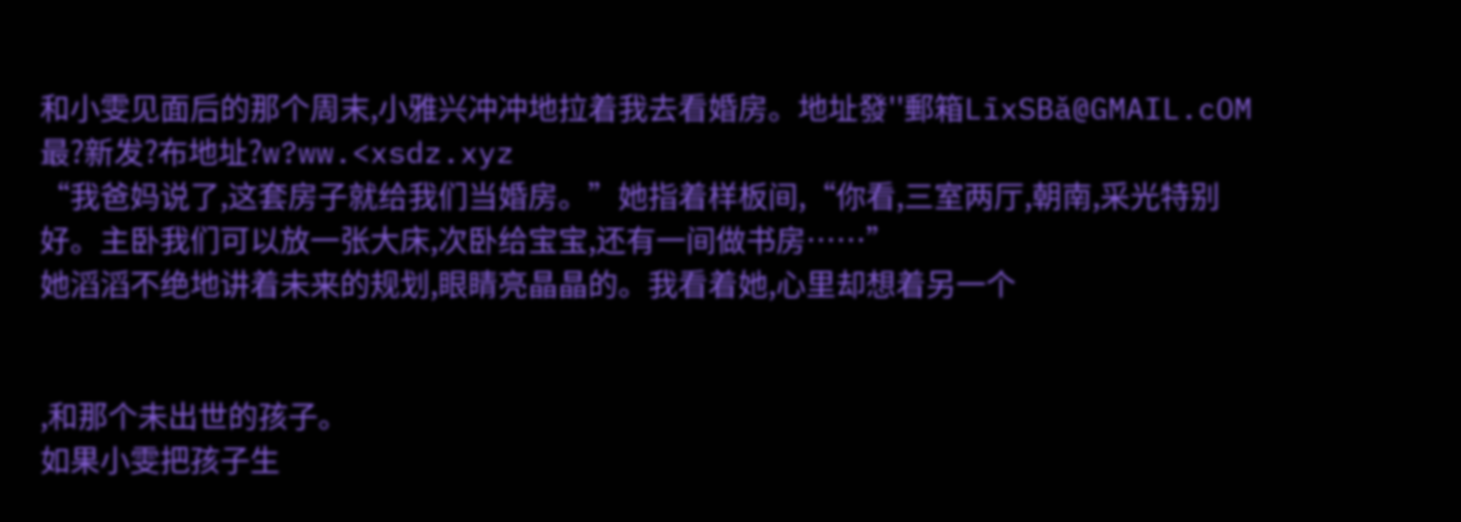和小雯见面后的那个周末,小雅兴冲冲地拉着我去看婚房。地址發''郵箱LīxSBǎ@GMAIL.cOM最?新发?布地址?w?ww.<xsdz.xyz
“我爸妈说了,这套房子就给我们当婚房。”她指着样板间,“你看,三室两厅,朝南,采光特别好。主卧我们可以放一张大床,次卧给宝宝,还有一间做书房……”
她滔滔不绝地讲着未来的规划,眼睛亮晶晶的。我看着她,心里却想着另一个


,和那个未出世的孩子。
如果小雯把孩子生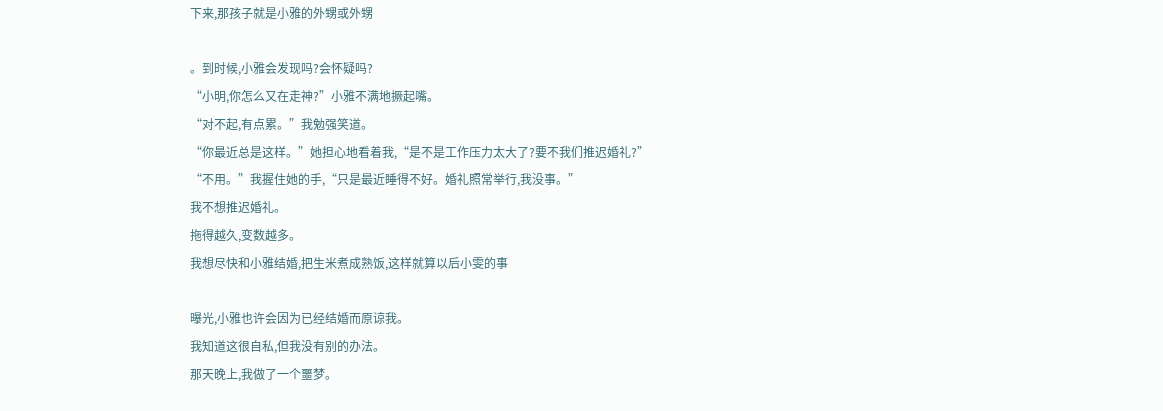下来,那孩子就是小雅的外甥或外甥

。到时候,小雅会发现吗?会怀疑吗?
“小明,你怎么又在走神?”小雅不满地撅起嘴。
“对不起,有点累。”我勉强笑道。
“你最近总是这样。”她担心地看着我,“是不是工作压力太大了?要不我们推迟婚礼?”
“不用。”我握住她的手,“只是最近睡得不好。婚礼照常举行,我没事。”
我不想推迟婚礼。
拖得越久,变数越多。
我想尽快和小雅结婚,把生米煮成熟饭,这样就算以后小雯的事

曝光,小雅也许会因为已经结婚而原谅我。
我知道这很自私,但我没有别的办法。
那天晚上,我做了一个噩梦。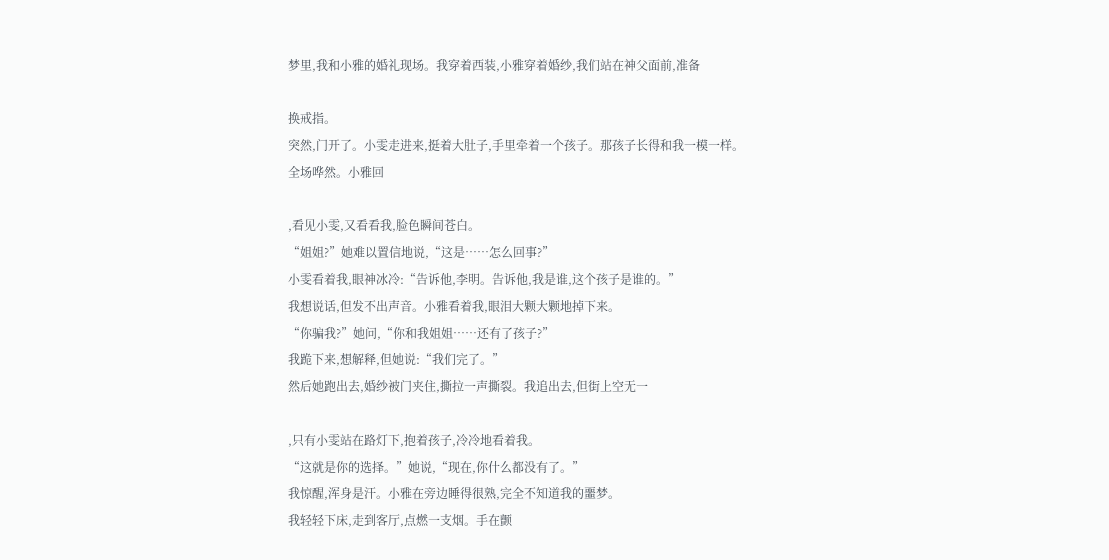梦里,我和小雅的婚礼现场。我穿着西装,小雅穿着婚纱,我们站在神父面前,准备

换戒指。
突然,门开了。小雯走进来,挺着大肚子,手里牵着一个孩子。那孩子长得和我一模一样。
全场哗然。小雅回

,看见小雯,又看看我,脸色瞬间苍白。
“姐姐?”她难以置信地说,“这是……怎么回事?”
小雯看着我,眼神冰冷:“告诉他,李明。告诉他,我是谁,这个孩子是谁的。”
我想说话,但发不出声音。小雅看着我,眼泪大颗大颗地掉下来。
“你骗我?”她问,“你和我姐姐……还有了孩子?”
我跪下来,想解释,但她说:“我们完了。”
然后她跑出去,婚纱被门夹住,撕拉一声撕裂。我追出去,但街上空无一

,只有小雯站在路灯下,抱着孩子,冷冷地看着我。
“这就是你的选择。”她说,“现在,你什么都没有了。”
我惊醒,浑身是汗。小雅在旁边睡得很熟,完全不知道我的噩梦。
我轻轻下床,走到客厅,点燃一支烟。手在颤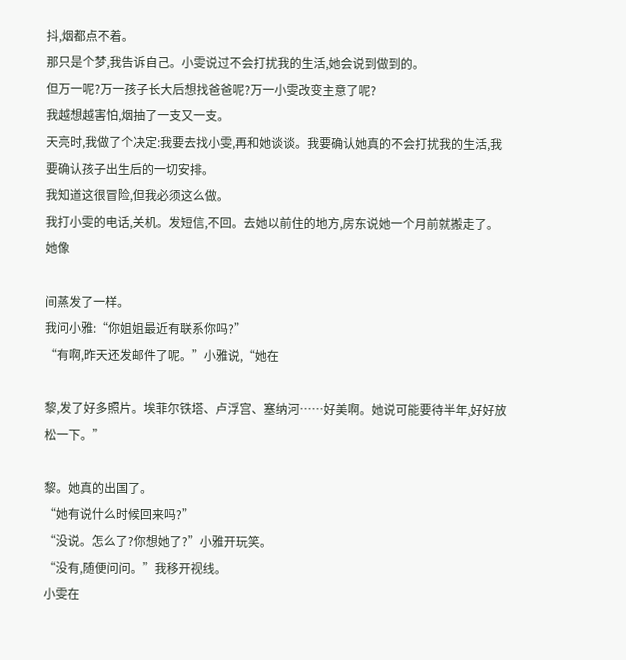抖,烟都点不着。
那只是个梦,我告诉自己。小雯说过不会打扰我的生活,她会说到做到的。
但万一呢?万一孩子长大后想找爸爸呢?万一小雯改变主意了呢?
我越想越害怕,烟抽了一支又一支。
天亮时,我做了个决定:我要去找小雯,再和她谈谈。我要确认她真的不会打扰我的生活,我要确认孩子出生后的一切安排。
我知道这很冒险,但我必须这么做。
我打小雯的电话,关机。发短信,不回。去她以前住的地方,房东说她一个月前就搬走了。
她像

间蒸发了一样。
我问小雅:“你姐姐最近有联系你吗?”
“有啊,昨天还发邮件了呢。”小雅说,“她在

黎,发了好多照片。埃菲尔铁塔、卢浮宫、塞纳河……好美啊。她说可能要待半年,好好放松一下。”

黎。她真的出国了。
“她有说什么时候回来吗?”
“没说。怎么了?你想她了?”小雅开玩笑。
“没有,随便问问。”我移开视线。
小雯在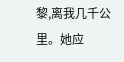黎,离我几千公里。她应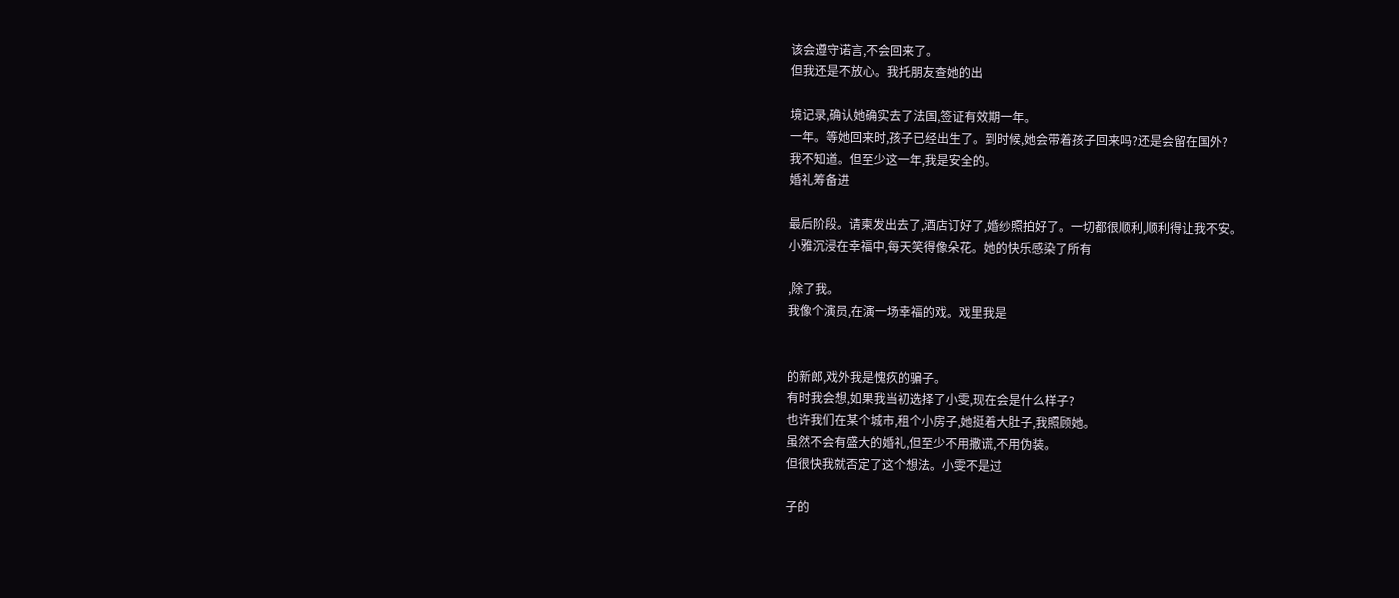该会遵守诺言,不会回来了。
但我还是不放心。我托朋友查她的出

境记录,确认她确实去了法国,签证有效期一年。
一年。等她回来时,孩子已经出生了。到时候,她会带着孩子回来吗?还是会留在国外?
我不知道。但至少这一年,我是安全的。
婚礼筹备进

最后阶段。请柬发出去了,酒店订好了,婚纱照拍好了。一切都很顺利,顺利得让我不安。
小雅沉浸在幸福中,每天笑得像朵花。她的快乐感染了所有

,除了我。
我像个演员,在演一场幸福的戏。戏里我是


的新郎,戏外我是愧疚的骗子。
有时我会想,如果我当初选择了小雯,现在会是什么样子?
也许我们在某个城市,租个小房子,她挺着大肚子,我照顾她。
虽然不会有盛大的婚礼,但至少不用撒谎,不用伪装。
但很快我就否定了这个想法。小雯不是过

子的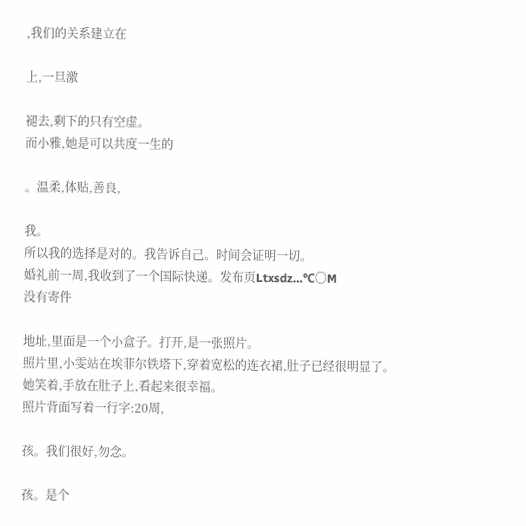,我们的关系建立在

上,一旦激

褪去,剩下的只有空虚。
而小雅,她是可以共度一生的

。温柔,体贴,善良,

我。
所以我的选择是对的。我告诉自己。时间会证明一切。
婚礼前一周,我收到了一个国际快递。发布页Ltxsdz…℃〇M
没有寄件

地址,里面是一个小盒子。打开,是一张照片。
照片里,小雯站在埃菲尔铁塔下,穿着宽松的连衣裙,肚子已经很明显了。她笑着,手放在肚子上,看起来很幸福。
照片背面写着一行字:20周,

孩。我们很好,勿念。

孩。是个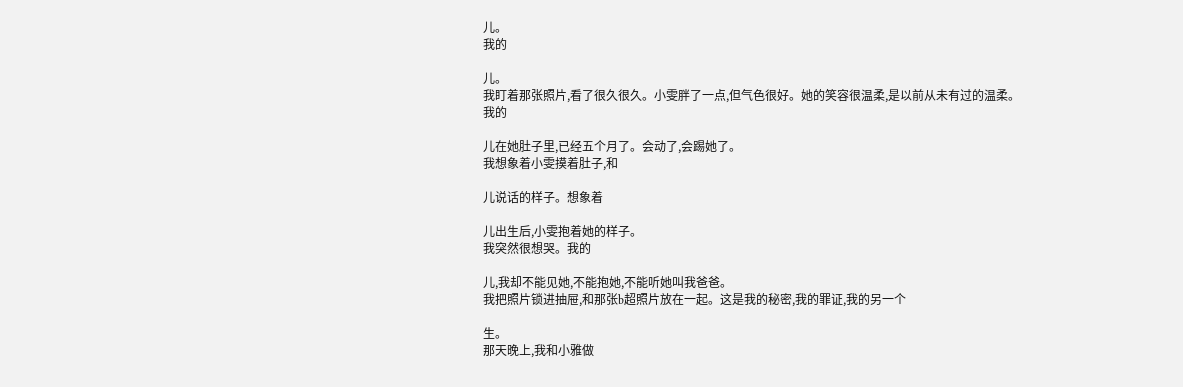儿。
我的

儿。
我盯着那张照片,看了很久很久。小雯胖了一点,但气色很好。她的笑容很温柔,是以前从未有过的温柔。
我的

儿在她肚子里,已经五个月了。会动了,会踢她了。
我想象着小雯摸着肚子,和

儿说话的样子。想象着

儿出生后,小雯抱着她的样子。
我突然很想哭。我的

儿,我却不能见她,不能抱她,不能听她叫我爸爸。
我把照片锁进抽屉,和那张b超照片放在一起。这是我的秘密,我的罪证,我的另一个

生。
那天晚上,我和小雅做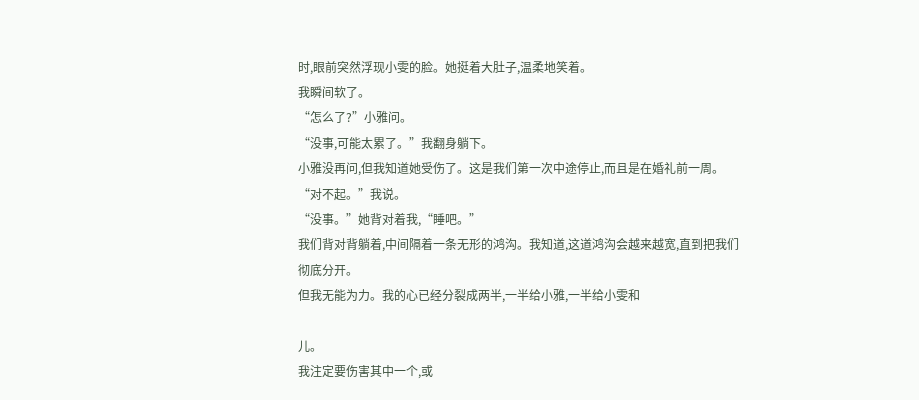时,眼前突然浮现小雯的脸。她挺着大肚子,温柔地笑着。
我瞬间软了。
“怎么了?”小雅问。
“没事,可能太累了。”我翻身躺下。
小雅没再问,但我知道她受伤了。这是我们第一次中途停止,而且是在婚礼前一周。
“对不起。”我说。
“没事。”她背对着我,“睡吧。”
我们背对背躺着,中间隔着一条无形的鸿沟。我知道,这道鸿沟会越来越宽,直到把我们彻底分开。
但我无能为力。我的心已经分裂成两半,一半给小雅,一半给小雯和

儿。
我注定要伤害其中一个,或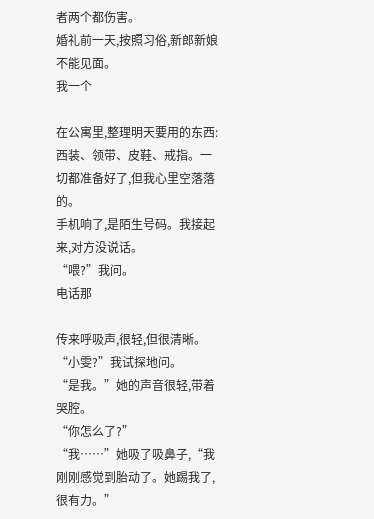者两个都伤害。
婚礼前一天,按照习俗,新郎新娘不能见面。
我一个

在公寓里,整理明天要用的东西:西装、领带、皮鞋、戒指。一切都准备好了,但我心里空落落的。
手机响了,是陌生号码。我接起来,对方没说话。
“喂?”我问。
电话那

传来呼吸声,很轻,但很清晰。
“小雯?”我试探地问。
“是我。”她的声音很轻,带着哭腔。
“你怎么了?”
“我……”她吸了吸鼻子,“我刚刚感觉到胎动了。她踢我了,很有力。”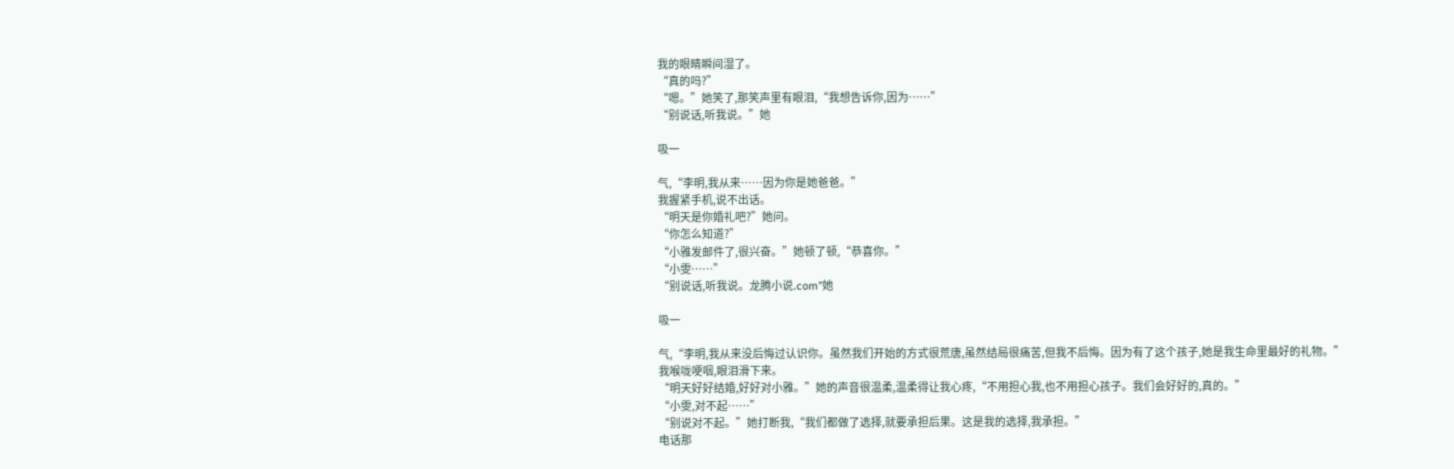我的眼睛瞬间湿了。
“真的吗?”
“嗯。”她笑了,那笑声里有眼泪,“我想告诉你,因为……”
“别说话,听我说。”她

吸一

气,“李明,我从来……因为你是她爸爸。”
我握紧手机,说不出话。
“明天是你婚礼吧?”她问。
“你怎么知道?”
“小雅发邮件了,很兴奋。”她顿了顿,“恭喜你。”
“小雯……”
“别说话,听我说。龙腾小说.com”她

吸一

气,“李明,我从来没后悔过认识你。虽然我们开始的方式很荒唐,虽然结局很痛苦,但我不后悔。因为有了这个孩子,她是我生命里最好的礼物。”
我喉咙哽咽,眼泪滑下来。
“明天好好结婚,好好对小雅。”她的声音很温柔,温柔得让我心疼,“不用担心我,也不用担心孩子。我们会好好的,真的。”
“小雯,对不起……”
“别说对不起。”她打断我,“我们都做了选择,就要承担后果。这是我的选择,我承担。”
电话那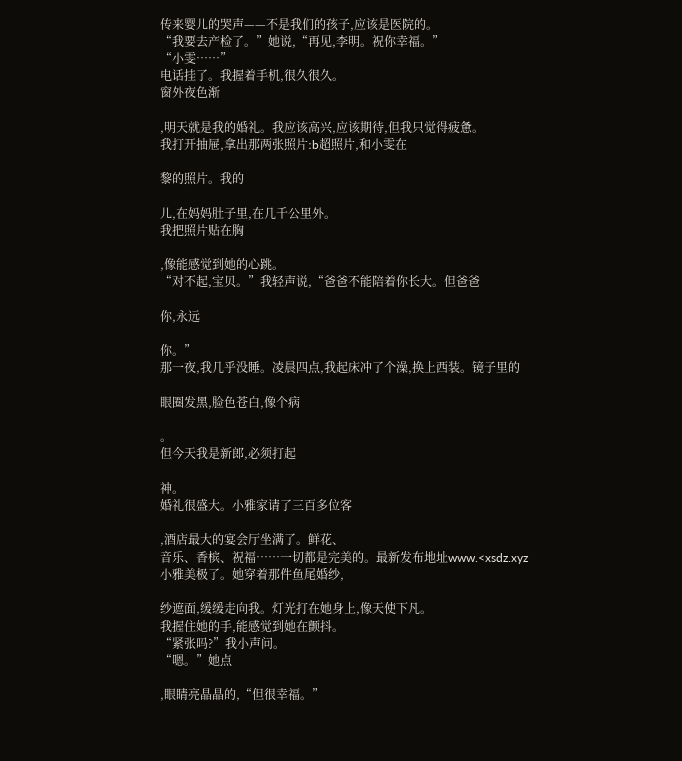传来婴儿的哭声——不是我们的孩子,应该是医院的。
“我要去产检了。”她说,“再见,李明。祝你幸福。”
“小雯……”
电话挂了。我握着手机,很久很久。
窗外夜色渐

,明天就是我的婚礼。我应该高兴,应该期待,但我只觉得疲惫。
我打开抽屉,拿出那两张照片:b超照片,和小雯在

黎的照片。我的

儿,在妈妈肚子里,在几千公里外。
我把照片贴在胸

,像能感觉到她的心跳。
“对不起,宝贝。”我轻声说,“爸爸不能陪着你长大。但爸爸

你,永远

你。”
那一夜,我几乎没睡。凌晨四点,我起床冲了个澡,换上西装。镜子里的

眼圈发黑,脸色苍白,像个病

。
但今天我是新郎,必须打起

神。
婚礼很盛大。小雅家请了三百多位客

,酒店最大的宴会厅坐满了。鲜花、
音乐、香槟、祝福……一切都是完美的。最新发布地址www.<xsdz.xyz
小雅美极了。她穿着那件鱼尾婚纱,

纱遮面,缓缓走向我。灯光打在她身上,像天使下凡。
我握住她的手,能感觉到她在颤抖。
“紧张吗?”我小声问。
“嗯。”她点

,眼睛亮晶晶的,“但很幸福。”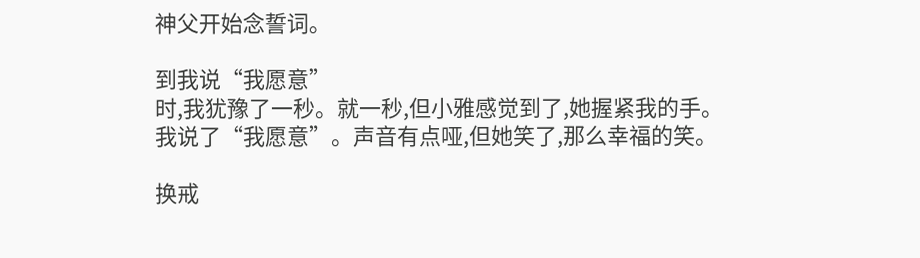神父开始念誓词。

到我说“我愿意”
时,我犹豫了一秒。就一秒,但小雅感觉到了,她握紧我的手。
我说了“我愿意”。声音有点哑,但她笑了,那么幸福的笑。

换戒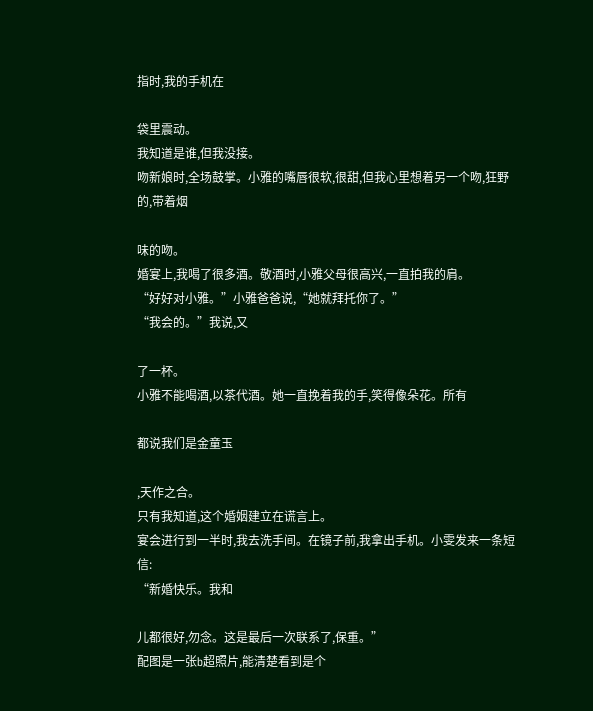指时,我的手机在

袋里震动。
我知道是谁,但我没接。
吻新娘时,全场鼓掌。小雅的嘴唇很软,很甜,但我心里想着另一个吻,狂野的,带着烟

味的吻。
婚宴上,我喝了很多酒。敬酒时,小雅父母很高兴,一直拍我的肩。
“好好对小雅。”小雅爸爸说,“她就拜托你了。”
“我会的。”我说,又

了一杯。
小雅不能喝酒,以茶代酒。她一直挽着我的手,笑得像朵花。所有

都说我们是金童玉

,天作之合。
只有我知道,这个婚姻建立在谎言上。
宴会进行到一半时,我去洗手间。在镜子前,我拿出手机。小雯发来一条短信:
“新婚快乐。我和

儿都很好,勿念。这是最后一次联系了,保重。”
配图是一张b超照片,能清楚看到是个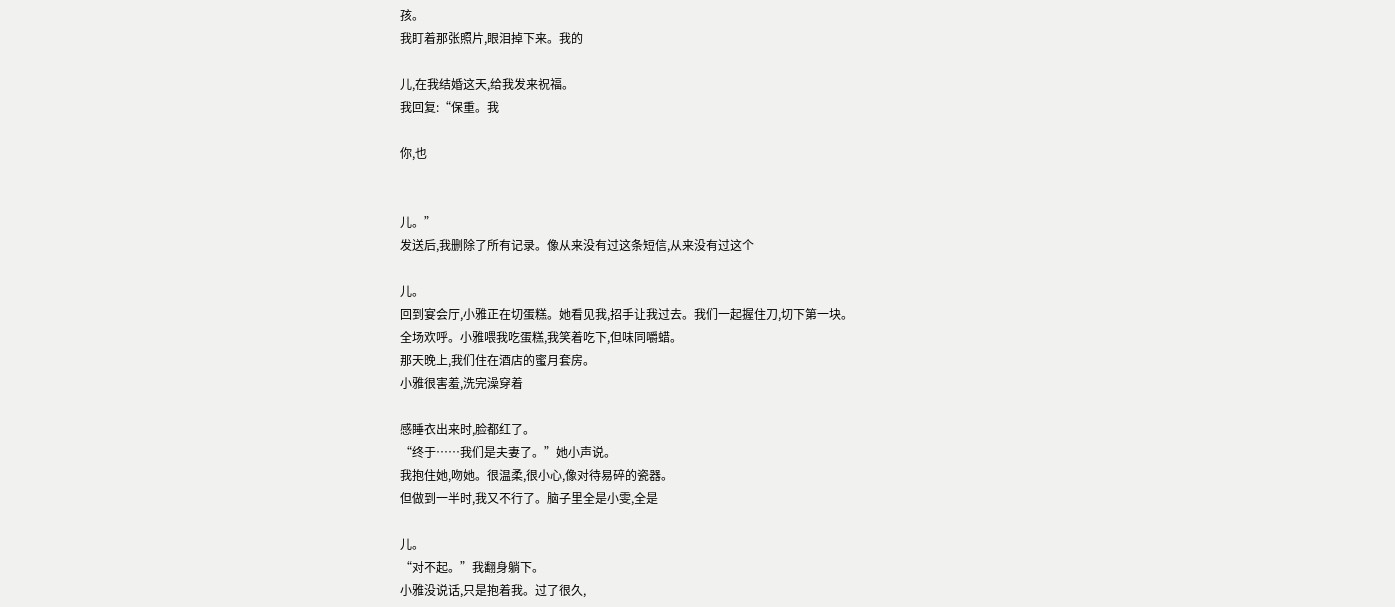孩。
我盯着那张照片,眼泪掉下来。我的

儿,在我结婚这天,给我发来祝福。
我回复:“保重。我

你,也


儿。”
发送后,我删除了所有记录。像从来没有过这条短信,从来没有过这个

儿。
回到宴会厅,小雅正在切蛋糕。她看见我,招手让我过去。我们一起握住刀,切下第一块。
全场欢呼。小雅喂我吃蛋糕,我笑着吃下,但味同嚼蜡。
那天晚上,我们住在酒店的蜜月套房。
小雅很害羞,洗完澡穿着

感睡衣出来时,脸都红了。
“终于……我们是夫妻了。”她小声说。
我抱住她,吻她。很温柔,很小心,像对待易碎的瓷器。
但做到一半时,我又不行了。脑子里全是小雯,全是

儿。
“对不起。”我翻身躺下。
小雅没说话,只是抱着我。过了很久,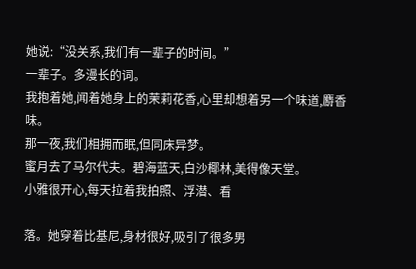她说:“没关系,我们有一辈子的时间。”
一辈子。多漫长的词。
我抱着她,闻着她身上的茉莉花香,心里却想着另一个味道,麝香味。
那一夜,我们相拥而眠,但同床异梦。
蜜月去了马尔代夫。碧海蓝天,白沙椰林,美得像天堂。
小雅很开心,每天拉着我拍照、浮潜、看

落。她穿着比基尼,身材很好,吸引了很多男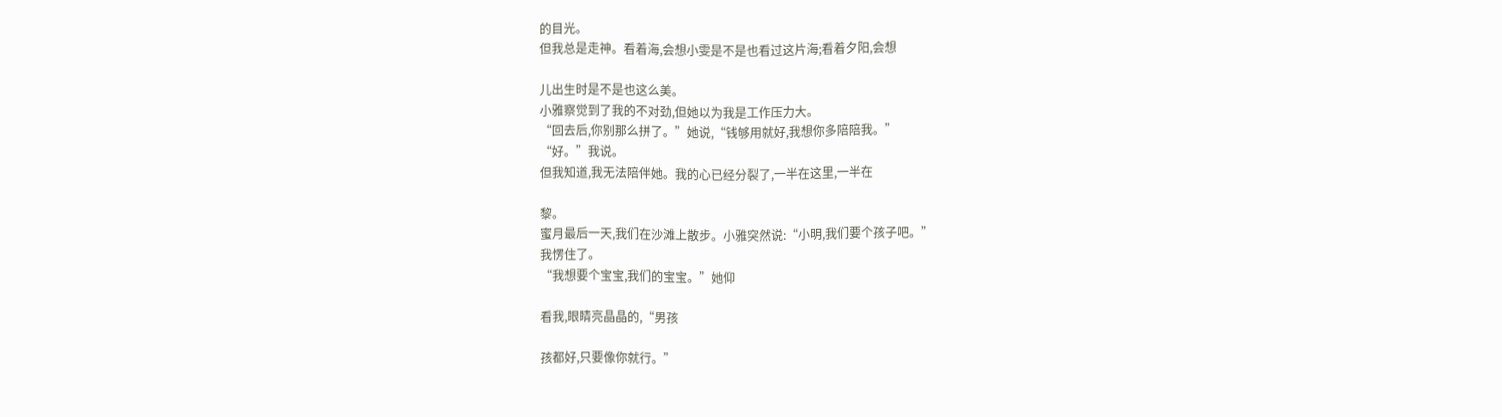的目光。
但我总是走神。看着海,会想小雯是不是也看过这片海;看着夕阳,会想

儿出生时是不是也这么美。
小雅察觉到了我的不对劲,但她以为我是工作压力大。
“回去后,你别那么拼了。”她说,“钱够用就好,我想你多陪陪我。”
“好。”我说。
但我知道,我无法陪伴她。我的心已经分裂了,一半在这里,一半在

黎。
蜜月最后一天,我们在沙滩上散步。小雅突然说:“小明,我们要个孩子吧。”
我愣住了。
“我想要个宝宝,我们的宝宝。”她仰

看我,眼睛亮晶晶的,“男孩

孩都好,只要像你就行。”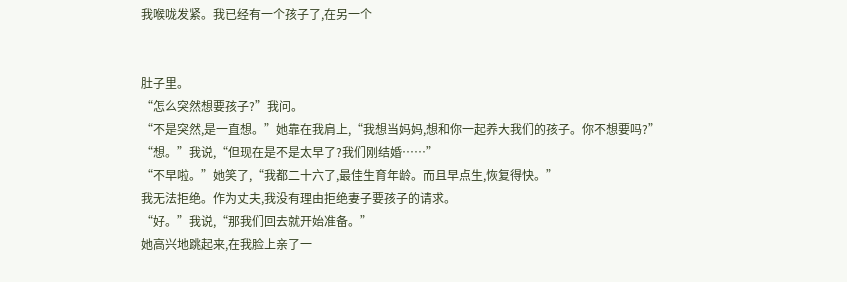我喉咙发紧。我已经有一个孩子了,在另一个


肚子里。
“怎么突然想要孩子?”我问。
“不是突然,是一直想。”她靠在我肩上,“我想当妈妈,想和你一起养大我们的孩子。你不想要吗?”
“想。”我说,“但现在是不是太早了?我们刚结婚……”
“不早啦。”她笑了,“我都二十六了,最佳生育年龄。而且早点生,恢复得快。”
我无法拒绝。作为丈夫,我没有理由拒绝妻子要孩子的请求。
“好。”我说,“那我们回去就开始准备。”
她高兴地跳起来,在我脸上亲了一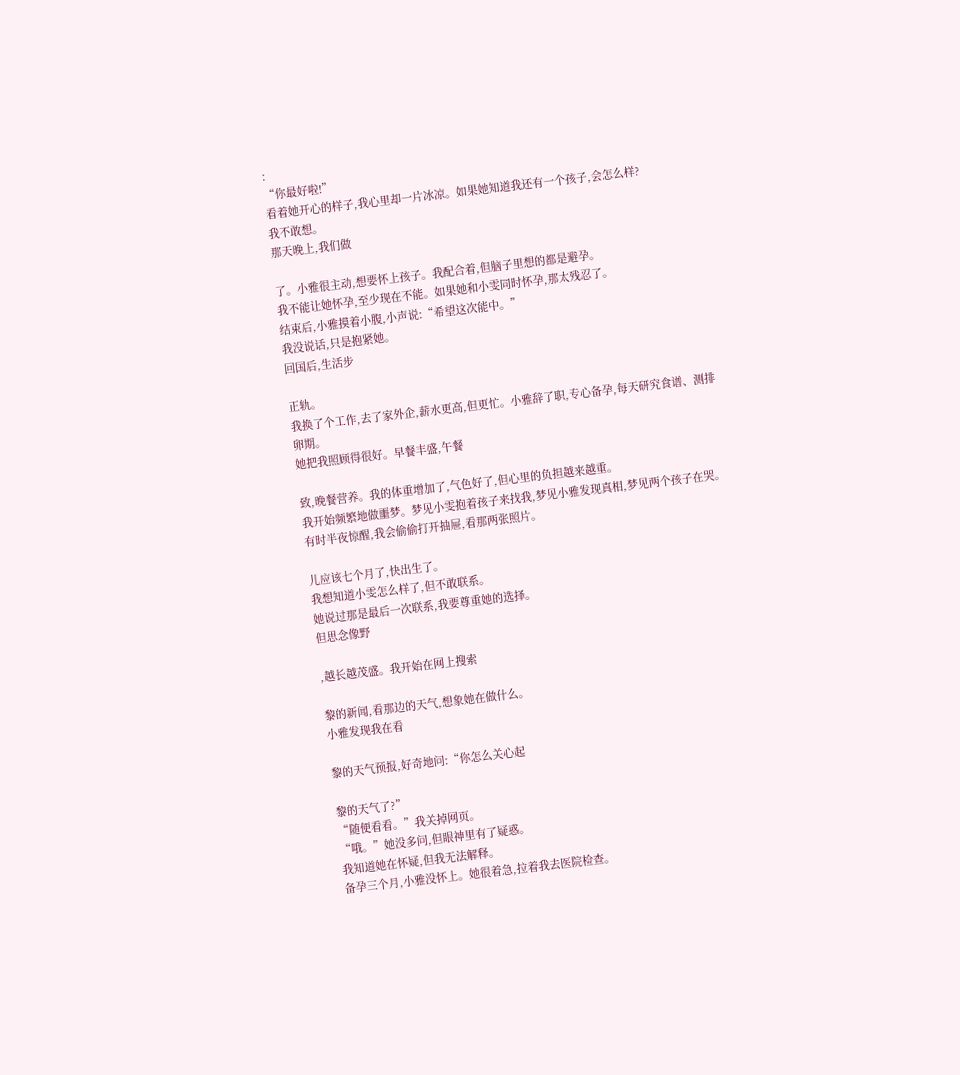:
“你最好啦!”
看着她开心的样子,我心里却一片冰凉。如果她知道我还有一个孩子,会怎么样?
我不敢想。
那天晚上,我们做

了。小雅很主动,想要怀上孩子。我配合着,但脑子里想的都是避孕。
我不能让她怀孕,至少现在不能。如果她和小雯同时怀孕,那太残忍了。
结束后,小雅摸着小腹,小声说:“希望这次能中。”
我没说话,只是抱紧她。
回国后,生活步

正轨。
我换了个工作,去了家外企,薪水更高,但更忙。小雅辞了职,专心备孕,每天研究食谱、测排卵期。
她把我照顾得很好。早餐丰盛,午餐

致,晚餐营养。我的体重增加了,气色好了,但心里的负担越来越重。
我开始频繁地做噩梦。梦见小雯抱着孩子来找我,梦见小雅发现真相,梦见两个孩子在哭。
有时半夜惊醒,我会偷偷打开抽屉,看那两张照片。

儿应该七个月了,快出生了。
我想知道小雯怎么样了,但不敢联系。
她说过那是最后一次联系,我要尊重她的选择。
但思念像野

,越长越茂盛。我开始在网上搜索

黎的新闻,看那边的天气,想象她在做什么。
小雅发现我在看

黎的天气预报,好奇地问:“你怎么关心起

黎的天气了?”
“随便看看。”我关掉网页。
“哦。”她没多问,但眼神里有了疑惑。
我知道她在怀疑,但我无法解释。
备孕三个月,小雅没怀上。她很着急,拉着我去医院检查。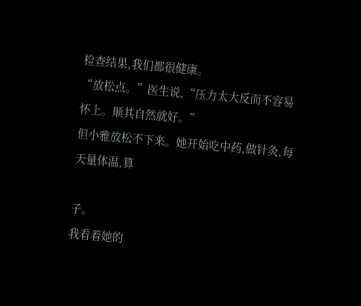检查结果,我们都很健康。
“放松点。”医生说,“压力太大反而不容易怀上。顺其自然就好。”
但小雅放松不下来。她开始吃中药,做针灸,每天量体温,算

子。
我看着她的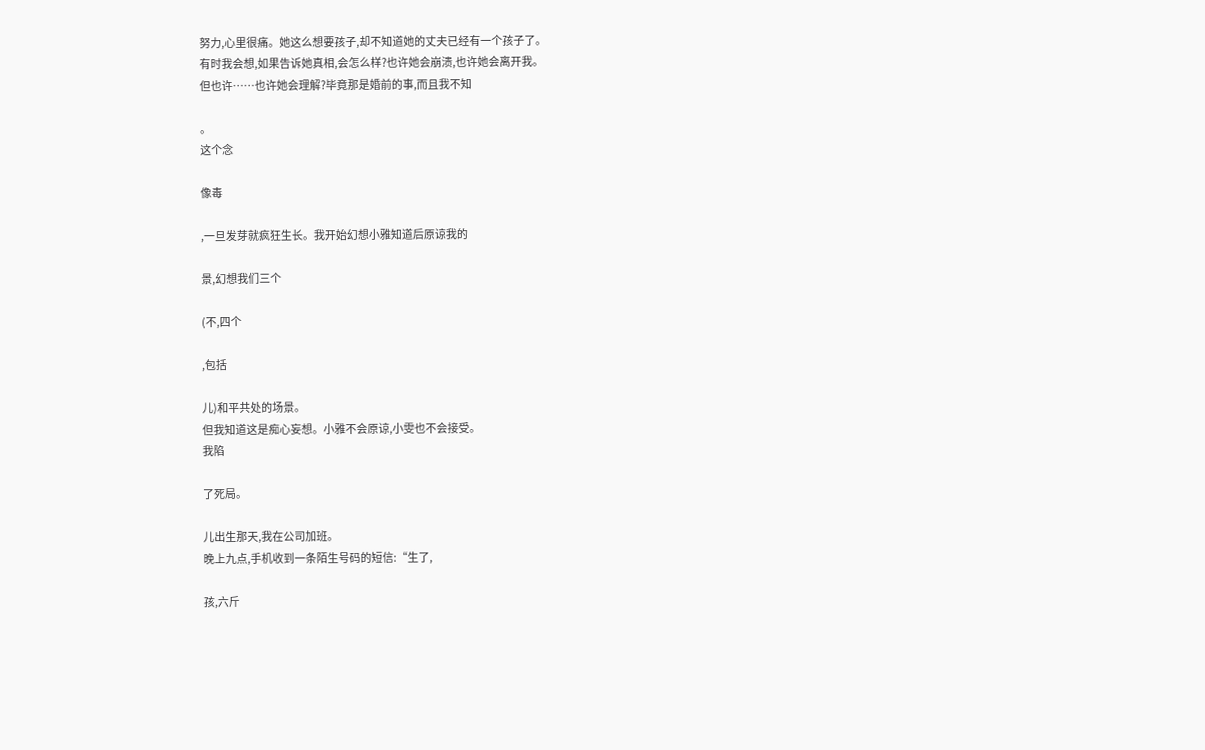努力,心里很痛。她这么想要孩子,却不知道她的丈夫已经有一个孩子了。
有时我会想,如果告诉她真相,会怎么样?也许她会崩溃,也许她会离开我。
但也许……也许她会理解?毕竟那是婚前的事,而且我不知

。
这个念

像毒

,一旦发芽就疯狂生长。我开始幻想小雅知道后原谅我的

景,幻想我们三个

(不,四个

,包括

儿)和平共处的场景。
但我知道这是痴心妄想。小雅不会原谅,小雯也不会接受。
我陷

了死局。

儿出生那天,我在公司加班。
晚上九点,手机收到一条陌生号码的短信:“生了,

孩,六斤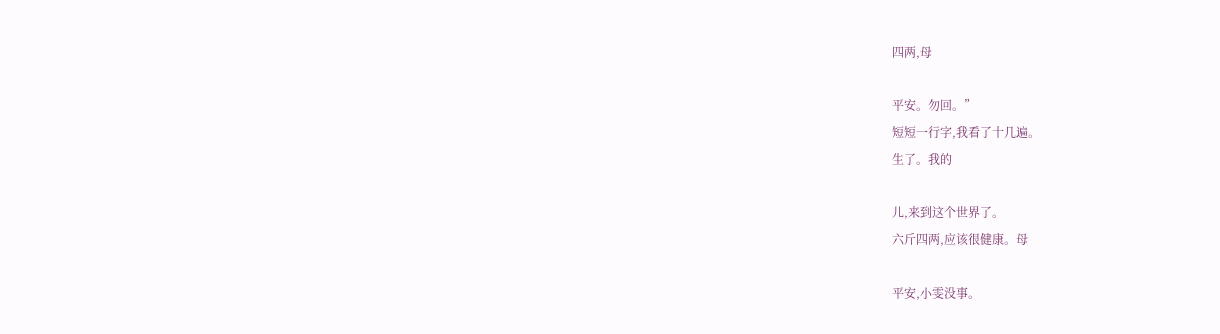四两,母

平安。勿回。”
短短一行字,我看了十几遍。
生了。我的

儿,来到这个世界了。
六斤四两,应该很健康。母

平安,小雯没事。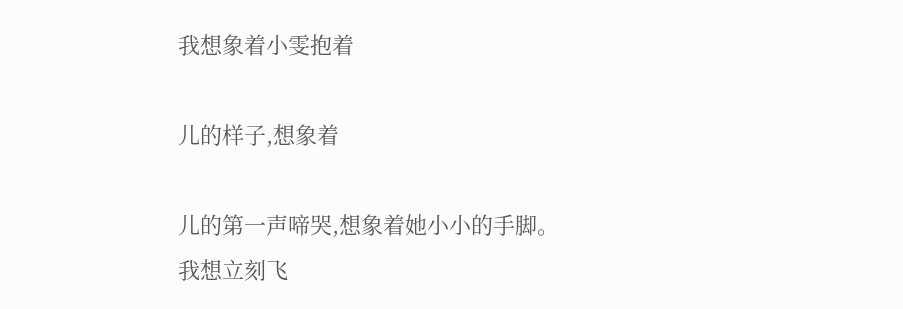我想象着小雯抱着

儿的样子,想象着

儿的第一声啼哭,想象着她小小的手脚。
我想立刻飞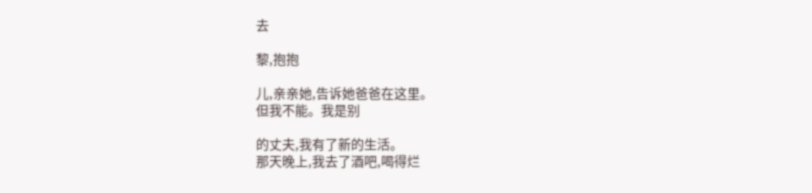去

黎,抱抱

儿,亲亲她,告诉她爸爸在这里。
但我不能。我是别

的丈夫,我有了新的生活。
那天晚上,我去了酒吧,喝得烂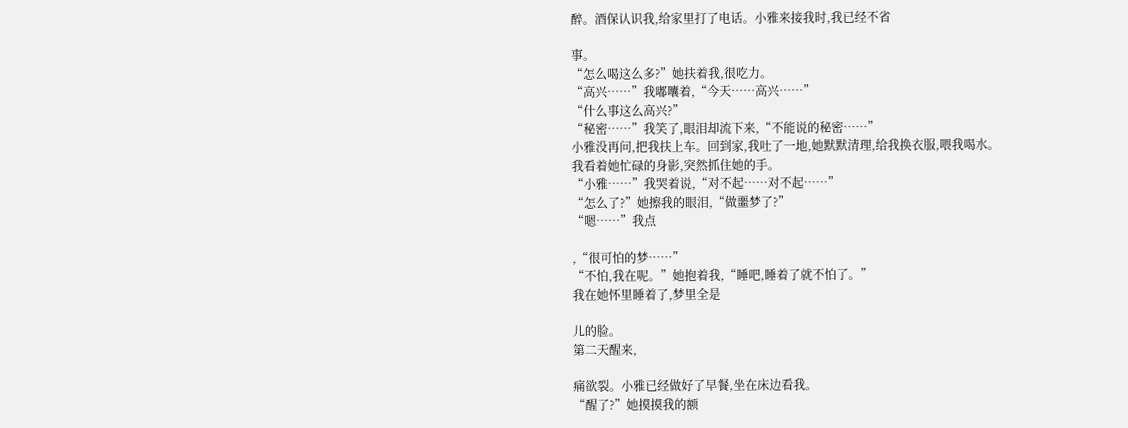醉。酒保认识我,给家里打了电话。小雅来接我时,我已经不省

事。
“怎么喝这么多?”她扶着我,很吃力。
“高兴……”我嘟囔着,“今天……高兴……”
“什么事这么高兴?”
“秘密……”我笑了,眼泪却流下来,“不能说的秘密……”
小雅没再问,把我扶上车。回到家,我吐了一地,她默默清理,给我换衣服,喂我喝水。
我看着她忙碌的身影,突然抓住她的手。
“小雅……”我哭着说,“对不起……对不起……”
“怎么了?”她擦我的眼泪,“做噩梦了?”
“嗯……”我点

,“很可怕的梦……”
“不怕,我在呢。”她抱着我,“睡吧,睡着了就不怕了。”
我在她怀里睡着了,梦里全是

儿的脸。
第二天醒来,

痛欲裂。小雅已经做好了早餐,坐在床边看我。
“醒了?”她摸摸我的额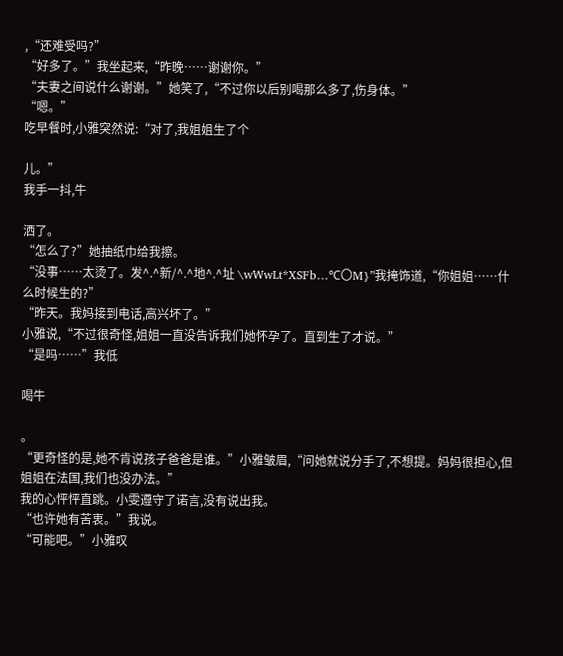,“还难受吗?”
“好多了。”我坐起来,“昨晚……谢谢你。”
“夫妻之间说什么谢谢。”她笑了,“不过你以后别喝那么多了,伤身体。”
“嗯。”
吃早餐时,小雅突然说:“对了,我姐姐生了个

儿。”
我手一抖,牛

洒了。
“怎么了?”她抽纸巾给我擦。
“没事……太烫了。发^.^新/^.^地^.^址 \wWwLt*XSFb…℃〇M}”我掩饰道,“你姐姐……什么时候生的?”
“昨天。我妈接到电话,高兴坏了。”
小雅说,“不过很奇怪,姐姐一直没告诉我们她怀孕了。直到生了才说。”
“是吗……”我低

喝牛

。
“更奇怪的是,她不肯说孩子爸爸是谁。”小雅皱眉,“问她就说分手了,不想提。妈妈很担心,但姐姐在法国,我们也没办法。”
我的心怦怦直跳。小雯遵守了诺言,没有说出我。
“也许她有苦衷。”我说。
“可能吧。”小雅叹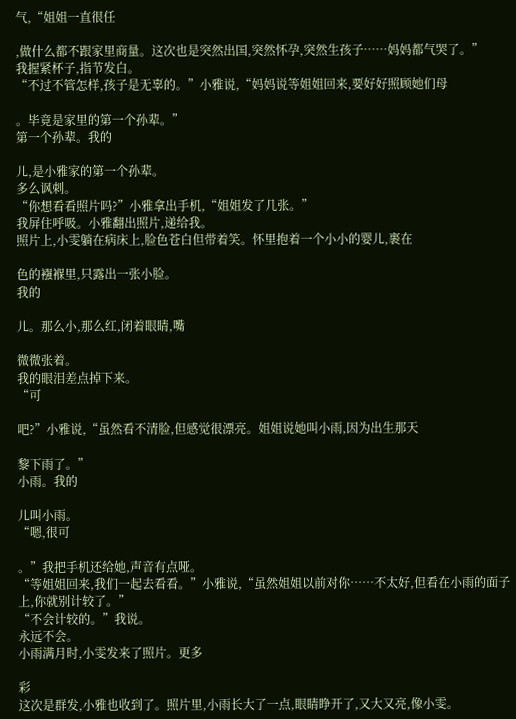气,“姐姐一直很任

,做什么都不跟家里商量。这次也是突然出国,突然怀孕,突然生孩子……妈妈都气哭了。”
我握紧杯子,指节发白。
“不过不管怎样,孩子是无辜的。”小雅说,“妈妈说等姐姐回来,要好好照顾她们母

。毕竟是家里的第一个孙辈。”
第一个孙辈。我的

儿,是小雅家的第一个孙辈。
多么讽刺。
“你想看看照片吗?”小雅拿出手机,“姐姐发了几张。”
我屏住呼吸。小雅翻出照片,递给我。
照片上,小雯躺在病床上,脸色苍白但带着笑。怀里抱着一个小小的婴儿,裹在

色的襁褓里,只露出一张小脸。
我的

儿。那么小,那么红,闭着眼睛,嘴

微微张着。
我的眼泪差点掉下来。
“可

吧?”小雅说,“虽然看不清脸,但感觉很漂亮。姐姐说她叫小雨,因为出生那天

黎下雨了。”
小雨。我的

儿叫小雨。
“嗯,很可

。”我把手机还给她,声音有点哑。
“等姐姐回来,我们一起去看看。”小雅说,“虽然姐姐以前对你……不太好,但看在小雨的面子上,你就别计较了。”
“不会计较的。”我说。
永远不会。
小雨满月时,小雯发来了照片。更多

彩
这次是群发,小雅也收到了。照片里,小雨长大了一点,眼睛睁开了,又大又亮,像小雯。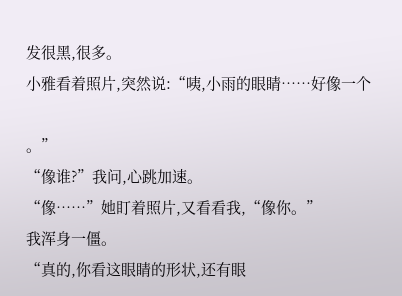发很黑,很多。
小雅看着照片,突然说:“咦,小雨的眼睛……好像一个

。”
“像谁?”我问,心跳加速。
“像……”她盯着照片,又看看我,“像你。”
我浑身一僵。
“真的,你看这眼睛的形状,还有眼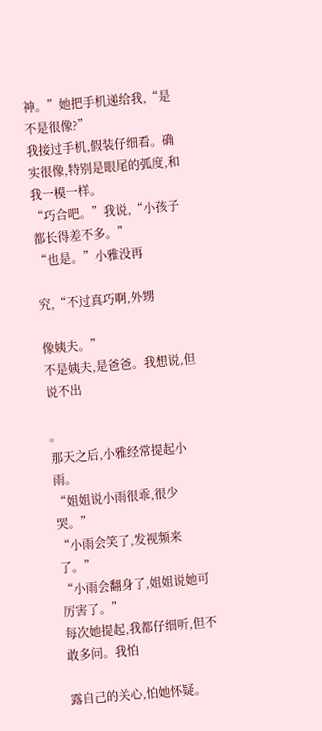神。”她把手机递给我,“是不是很像?”
我接过手机,假装仔细看。确实很像,特别是眼尾的弧度,和我一模一样。
“巧合吧。”我说,“小孩子都长得差不多。”
“也是。”小雅没再

究,“不过真巧啊,外甥

像姨夫。”
不是姨夫,是爸爸。我想说,但说不出

。
那天之后,小雅经常提起小雨。
“姐姐说小雨很乖,很少哭。”
“小雨会笑了,发视频来了。”
“小雨会翻身了,姐姐说她可厉害了。”
每次她提起,我都仔细听,但不敢多问。我怕

露自己的关心,怕她怀疑。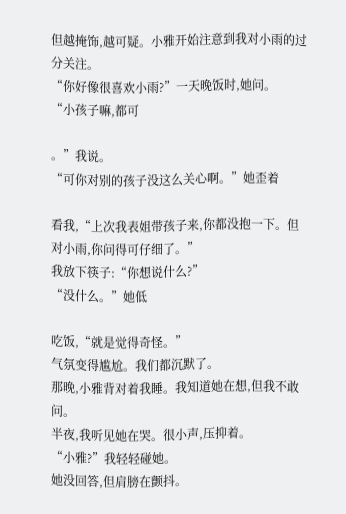但越掩饰,越可疑。小雅开始注意到我对小雨的过分关注。
“你好像很喜欢小雨?”一天晚饭时,她问。
“小孩子嘛,都可

。”我说。
“可你对别的孩子没这么关心啊。”她歪着

看我,“上次我表姐带孩子来,你都没抱一下。但对小雨,你问得可仔细了。”
我放下筷子:“你想说什么?”
“没什么。”她低

吃饭,“就是觉得奇怪。”
气氛变得尴尬。我们都沉默了。
那晚,小雅背对着我睡。我知道她在想,但我不敢问。
半夜,我听见她在哭。很小声,压抑着。
“小雅?”我轻轻碰她。
她没回答,但肩膀在颤抖。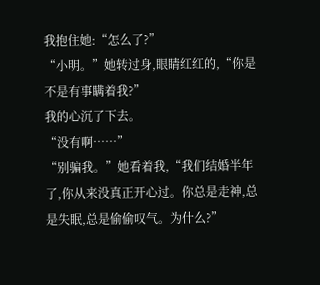我抱住她:“怎么了?”
“小明。”她转过身,眼睛红红的,“你是不是有事瞒着我?”
我的心沉了下去。
“没有啊……”
“别骗我。”她看着我,“我们结婚半年了,你从来没真正开心过。你总是走神,总是失眠,总是偷偷叹气。为什么?”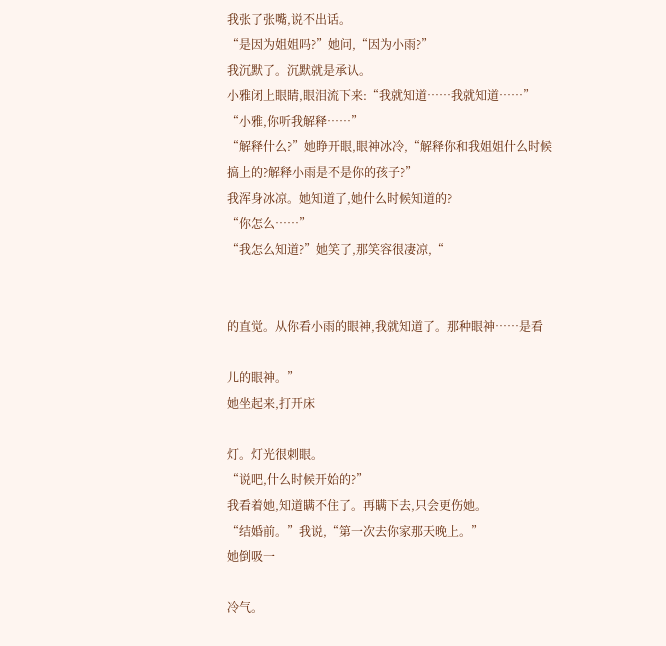我张了张嘴,说不出话。
“是因为姐姐吗?”她问,“因为小雨?”
我沉默了。沉默就是承认。
小雅闭上眼睛,眼泪流下来:“我就知道……我就知道……”
“小雅,你听我解释……”
“解释什么?”她睁开眼,眼神冰冷,“解释你和我姐姐什么时候搞上的?解释小雨是不是你的孩子?”
我浑身冰凉。她知道了,她什么时候知道的?
“你怎么……”
“我怎么知道?”她笑了,那笑容很凄凉,“


的直觉。从你看小雨的眼神,我就知道了。那种眼神……是看

儿的眼神。”
她坐起来,打开床

灯。灯光很刺眼。
“说吧,什么时候开始的?”
我看着她,知道瞒不住了。再瞒下去,只会更伤她。
“结婚前。”我说,“第一次去你家那天晚上。”
她倒吸一

冷气。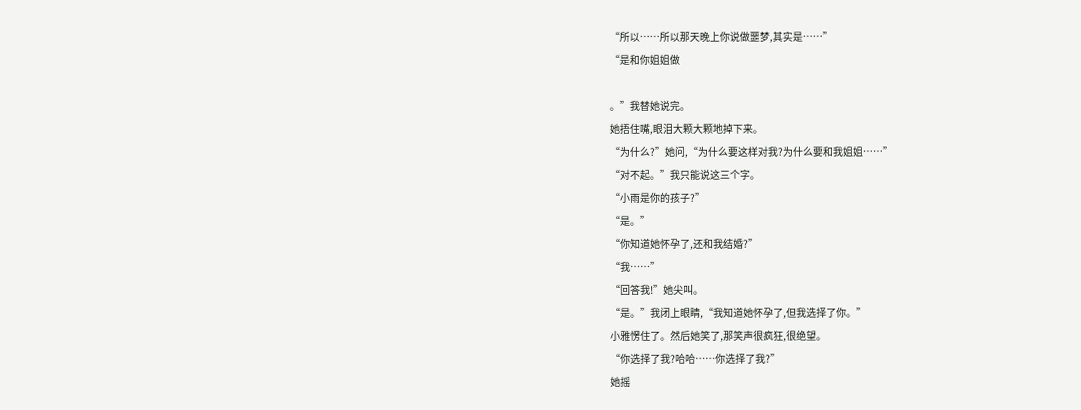“所以……所以那天晚上你说做噩梦,其实是……”
“是和你姐姐做

。”我替她说完。
她捂住嘴,眼泪大颗大颗地掉下来。
“为什么?”她问,“为什么要这样对我?为什么要和我姐姐……”
“对不起。”我只能说这三个字。
“小雨是你的孩子?”
“是。”
“你知道她怀孕了,还和我结婚?”
“我……”
“回答我!”她尖叫。
“是。”我闭上眼睛,“我知道她怀孕了,但我选择了你。”
小雅愣住了。然后她笑了,那笑声很疯狂,很绝望。
“你选择了我?哈哈……你选择了我?”
她摇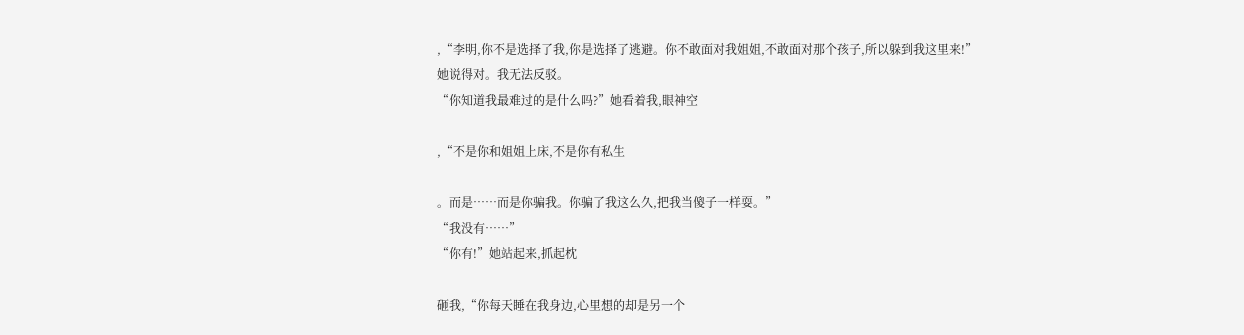,“李明,你不是选择了我,你是选择了逃避。你不敢面对我姐姐,不敢面对那个孩子,所以躲到我这里来!”
她说得对。我无法反驳。
“你知道我最难过的是什么吗?”她看着我,眼神空

,“不是你和姐姐上床,不是你有私生

。而是……而是你骗我。你骗了我这么久,把我当傻子一样耍。”
“我没有……”
“你有!”她站起来,抓起枕

砸我,“你每天睡在我身边,心里想的却是另一个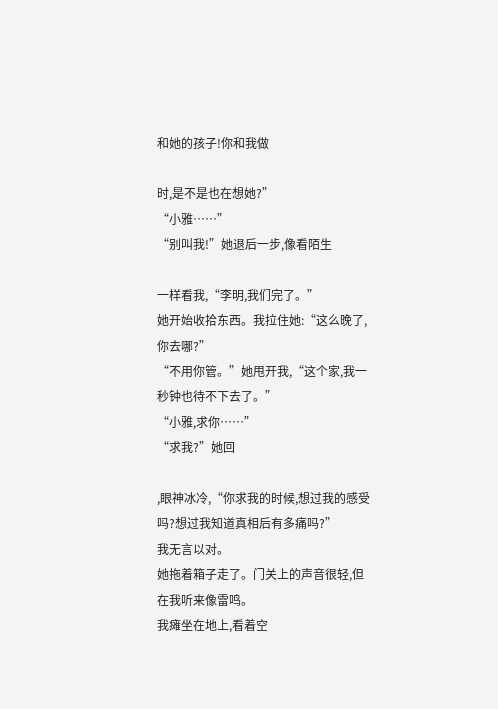和她的孩子!你和我做

时,是不是也在想她?”
“小雅……”
“别叫我!”她退后一步,像看陌生

一样看我,“李明,我们完了。”
她开始收拾东西。我拉住她:“这么晚了,你去哪?”
“不用你管。”她甩开我,“这个家,我一秒钟也待不下去了。”
“小雅,求你……”
“求我?”她回

,眼神冰冷,“你求我的时候,想过我的感受吗?想过我知道真相后有多痛吗?”
我无言以对。
她拖着箱子走了。门关上的声音很轻,但在我听来像雷鸣。
我瘫坐在地上,看着空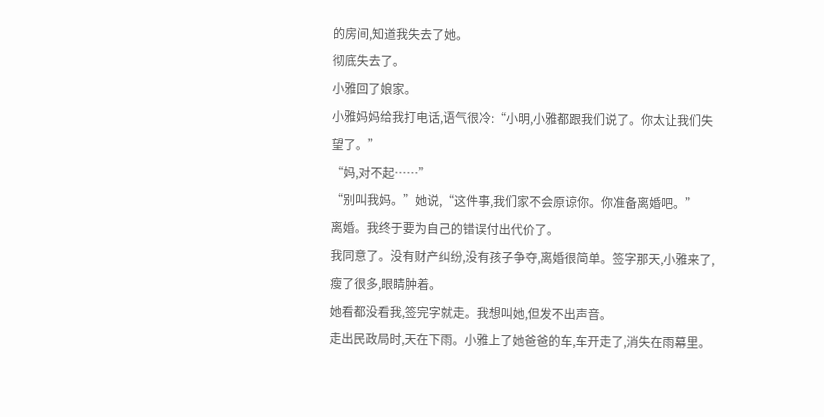的房间,知道我失去了她。
彻底失去了。
小雅回了娘家。
小雅妈妈给我打电话,语气很冷:“小明,小雅都跟我们说了。你太让我们失望了。”
“妈,对不起……”
“别叫我妈。”她说,“这件事,我们家不会原谅你。你准备离婚吧。”
离婚。我终于要为自己的错误付出代价了。
我同意了。没有财产纠纷,没有孩子争夺,离婚很简单。签字那天,小雅来了,瘦了很多,眼睛肿着。
她看都没看我,签完字就走。我想叫她,但发不出声音。
走出民政局时,天在下雨。小雅上了她爸爸的车,车开走了,消失在雨幕里。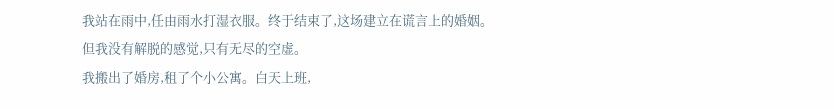我站在雨中,任由雨水打湿衣服。终于结束了,这场建立在谎言上的婚姻。
但我没有解脱的感觉,只有无尽的空虚。
我搬出了婚房,租了个小公寓。白天上班,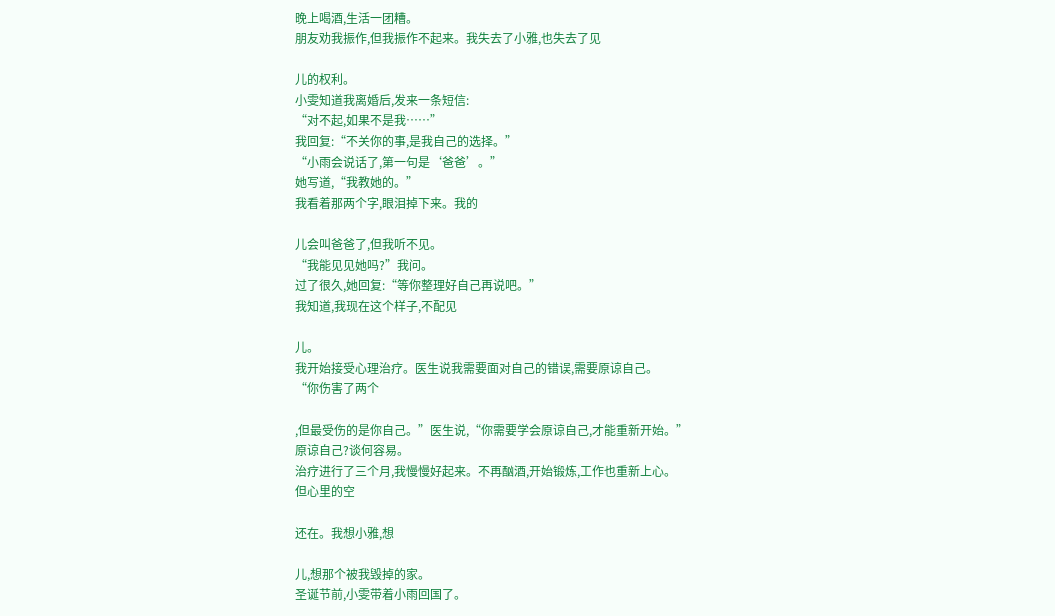晚上喝酒,生活一团糟。
朋友劝我振作,但我振作不起来。我失去了小雅,也失去了见

儿的权利。
小雯知道我离婚后,发来一条短信:
“对不起,如果不是我……”
我回复:“不关你的事,是我自己的选择。”
“小雨会说话了,第一句是‘爸爸’。”
她写道,“我教她的。”
我看着那两个字,眼泪掉下来。我的

儿会叫爸爸了,但我听不见。
“我能见见她吗?”我问。
过了很久,她回复:“等你整理好自己再说吧。”
我知道,我现在这个样子,不配见

儿。
我开始接受心理治疗。医生说我需要面对自己的错误,需要原谅自己。
“你伤害了两个

,但最受伤的是你自己。”医生说,“你需要学会原谅自己,才能重新开始。”
原谅自己?谈何容易。
治疗进行了三个月,我慢慢好起来。不再酗酒,开始锻炼,工作也重新上心。
但心里的空

还在。我想小雅,想

儿,想那个被我毁掉的家。
圣诞节前,小雯带着小雨回国了。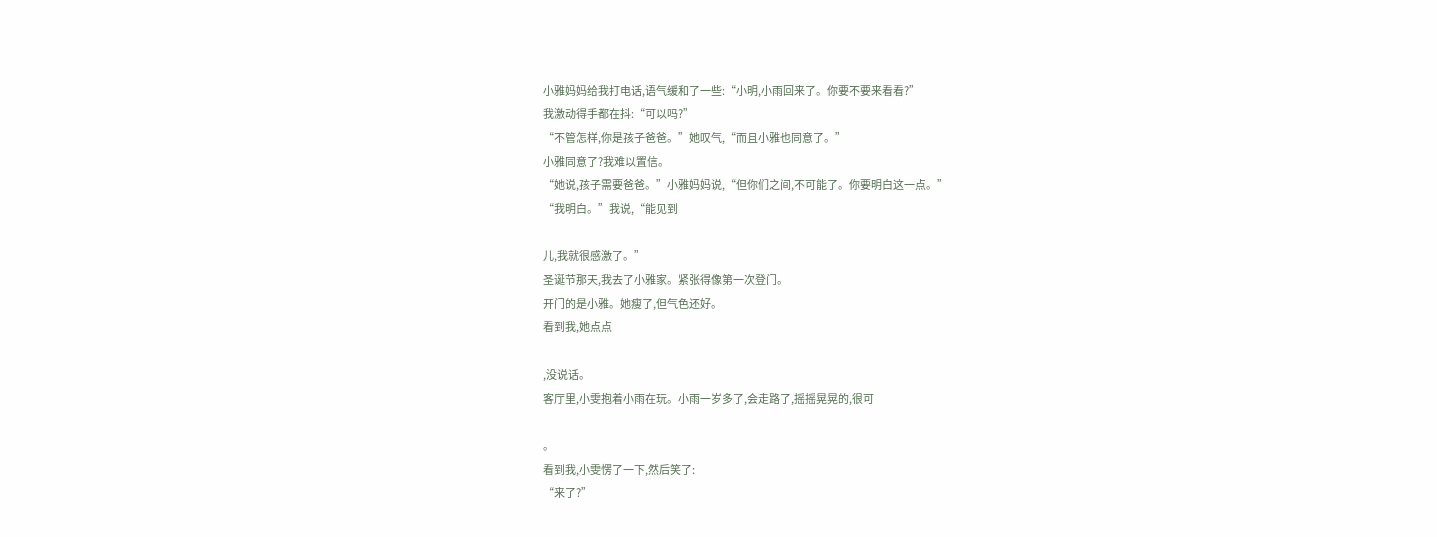小雅妈妈给我打电话,语气缓和了一些:“小明,小雨回来了。你要不要来看看?”
我激动得手都在抖:“可以吗?”
“不管怎样,你是孩子爸爸。”她叹气,“而且小雅也同意了。”
小雅同意了?我难以置信。
“她说,孩子需要爸爸。”小雅妈妈说,“但你们之间,不可能了。你要明白这一点。”
“我明白。”我说,“能见到

儿,我就很感激了。”
圣诞节那天,我去了小雅家。紧张得像第一次登门。
开门的是小雅。她瘦了,但气色还好。
看到我,她点点

,没说话。
客厅里,小雯抱着小雨在玩。小雨一岁多了,会走路了,摇摇晃晃的,很可

。
看到我,小雯愣了一下,然后笑了:
“来了?”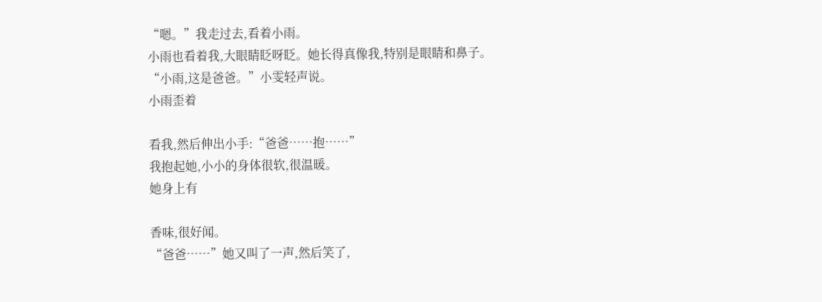“嗯。”我走过去,看着小雨。
小雨也看着我,大眼睛眨呀眨。她长得真像我,特别是眼睛和鼻子。
“小雨,这是爸爸。”小雯轻声说。
小雨歪着

看我,然后伸出小手:“爸爸……抱……”
我抱起她,小小的身体很软,很温暖。
她身上有

香味,很好闻。
“爸爸……”她又叫了一声,然后笑了,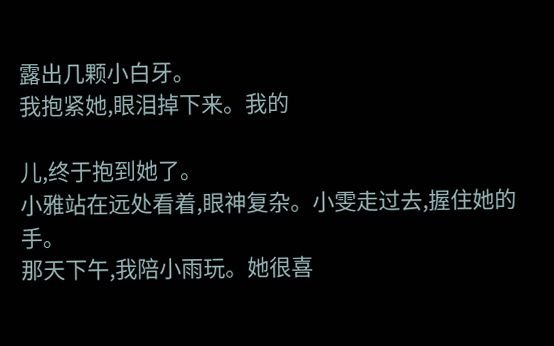露出几颗小白牙。
我抱紧她,眼泪掉下来。我的

儿,终于抱到她了。
小雅站在远处看着,眼神复杂。小雯走过去,握住她的手。
那天下午,我陪小雨玩。她很喜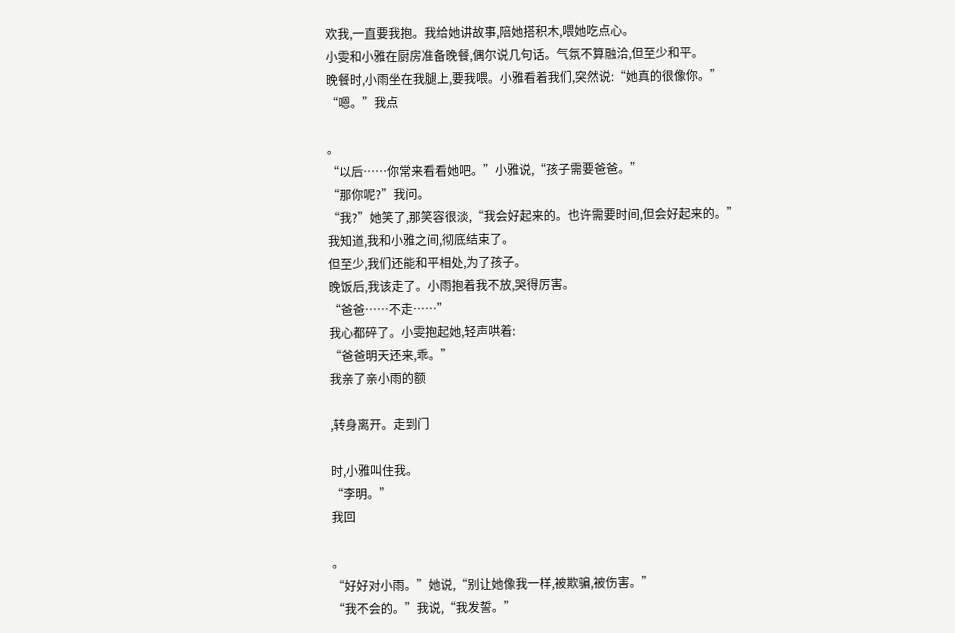欢我,一直要我抱。我给她讲故事,陪她搭积木,喂她吃点心。
小雯和小雅在厨房准备晚餐,偶尔说几句话。气氛不算融洽,但至少和平。
晚餐时,小雨坐在我腿上,要我喂。小雅看着我们,突然说:“她真的很像你。”
“嗯。”我点

。
“以后……你常来看看她吧。”小雅说,“孩子需要爸爸。”
“那你呢?”我问。
“我?”她笑了,那笑容很淡,“我会好起来的。也许需要时间,但会好起来的。”
我知道,我和小雅之间,彻底结束了。
但至少,我们还能和平相处,为了孩子。
晚饭后,我该走了。小雨抱着我不放,哭得厉害。
“爸爸……不走……”
我心都碎了。小雯抱起她,轻声哄着:
“爸爸明天还来,乖。”
我亲了亲小雨的额

,转身离开。走到门

时,小雅叫住我。
“李明。”
我回

。
“好好对小雨。”她说,“别让她像我一样,被欺骗,被伤害。”
“我不会的。”我说,“我发誓。”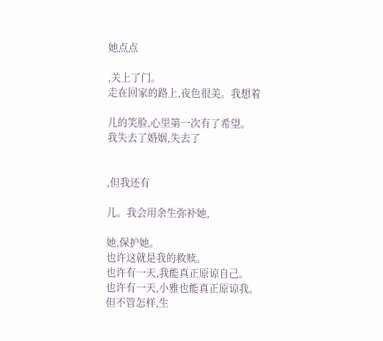她点点

,关上了门。
走在回家的路上,夜色很美。我想着

儿的笑脸,心里第一次有了希望。
我失去了婚姻,失去了


,但我还有

儿。我会用余生弥补她,

她,保护她。
也许这就是我的救赎。
也许有一天,我能真正原谅自己。
也许有一天,小雅也能真正原谅我。
但不管怎样,生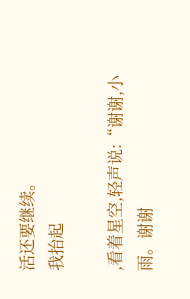活还要继续。
我抬起

,看着星空,轻声说:“谢谢,小雨。谢谢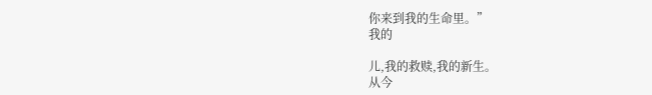你来到我的生命里。”
我的

儿,我的救赎,我的新生。
从今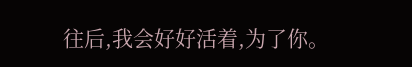往后,我会好好活着,为了你。